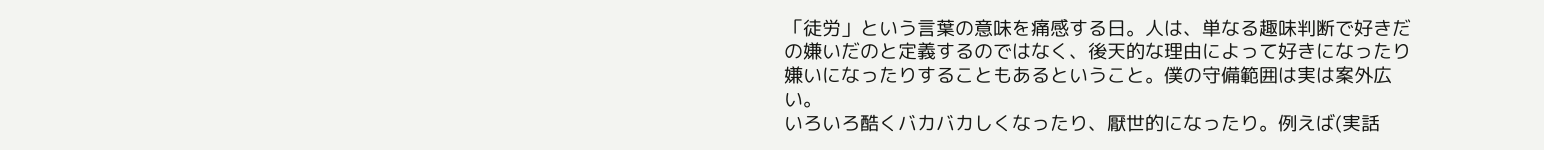「徒労」という言葉の意味を痛感する日。人は、単なる趣味判断で好きだの嫌いだのと定義するのではなく、後天的な理由によって好きになったり嫌いになったりすることもあるということ。僕の守備範囲は実は案外広い。
いろいろ酷くバカバカしくなったり、厭世的になったり。例えば(実話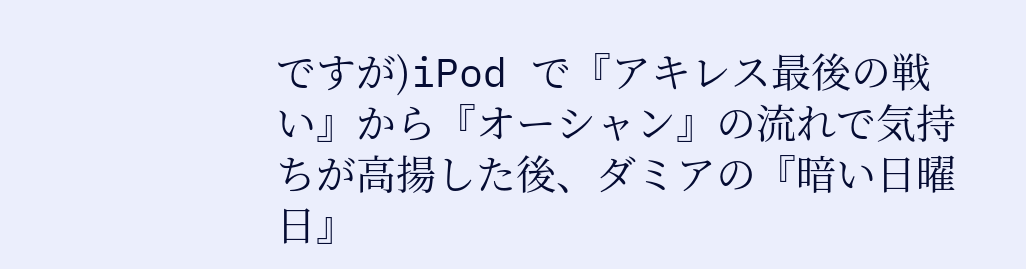ですが)iPod で『アキレス最後の戦い』から『オーシャン』の流れで気持ちが高揚した後、ダミアの『暗い日曜日』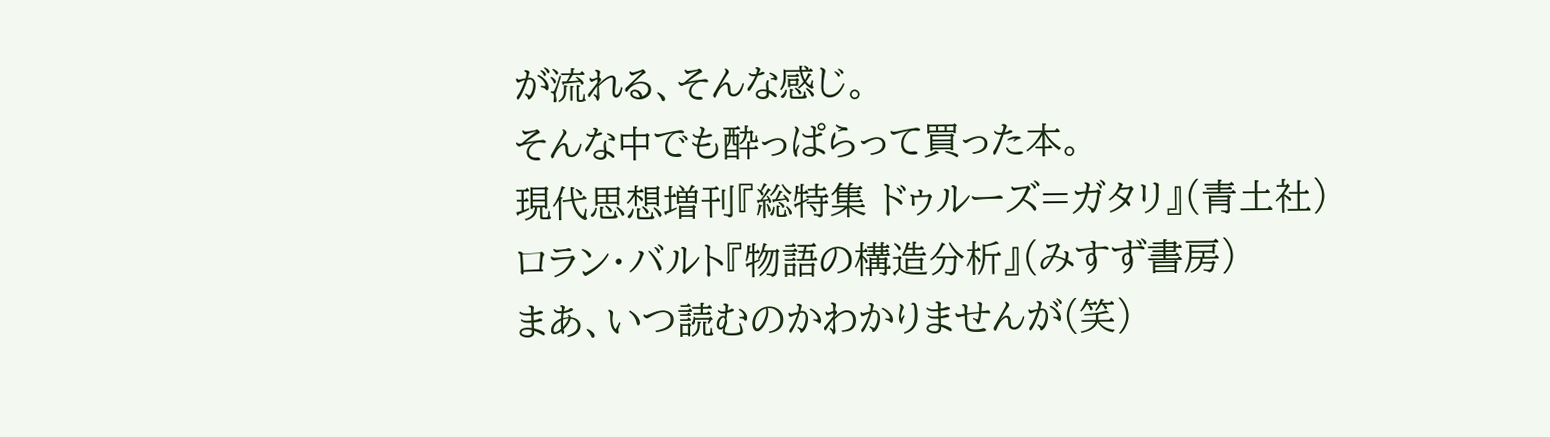が流れる、そんな感じ。
そんな中でも酔っぱらって買った本。
現代思想増刊『総特集 ドゥルーズ=ガタリ』(青土社)
ロラン・バルト『物語の構造分析』(みすず書房)
まあ、いつ読むのかわかりませんが(笑)